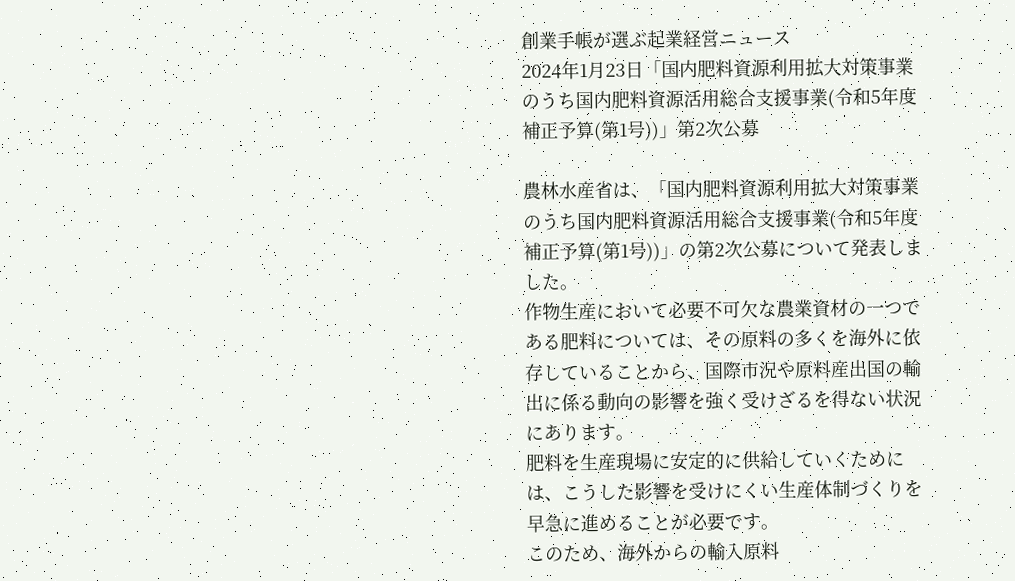創業手帳が選ぶ起業経営ニュース
2024年1月23日「国内肥料資源利用拡大対策事業のうち国内肥料資源活用総合支援事業(令和5年度補正予算(第1号))」第2次公募

農林水産省は、「国内肥料資源利用拡大対策事業のうち国内肥料資源活用総合支援事業(令和5年度補正予算(第1号))」の第2次公募について発表しました。
作物生産において必要不可欠な農業資材の一つである肥料については、その原料の多くを海外に依存していることから、国際市況や原料産出国の輸出に係る動向の影響を強く受けざるを得ない状況にあります。
肥料を生産現場に安定的に供給していくためには、こうした影響を受けにくい生産体制づくりを早急に進めることが必要です。
このため、海外からの輸入原料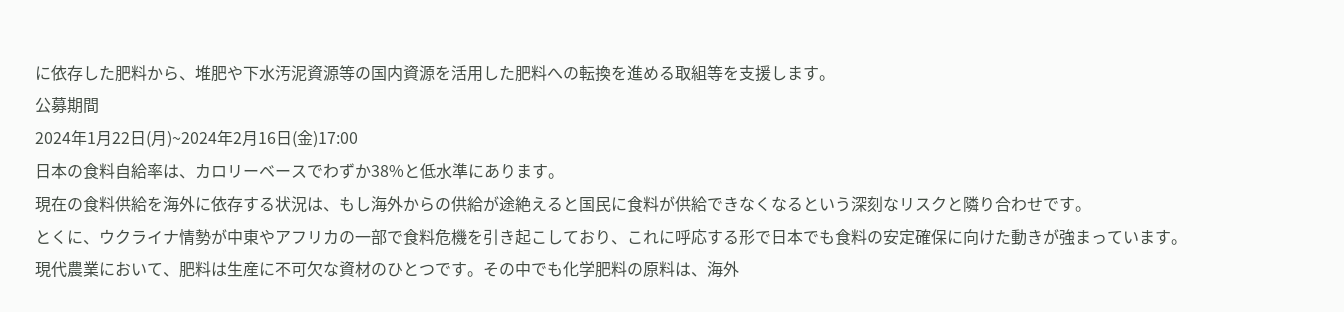に依存した肥料から、堆肥や下水汚泥資源等の国内資源を活用した肥料への転換を進める取組等を支援します。
公募期間
2024年1月22日(月)~2024年2月16日(金)17:00
日本の食料自給率は、カロリーベースでわずか38%と低水準にあります。
現在の食料供給を海外に依存する状況は、もし海外からの供給が途絶えると国民に食料が供給できなくなるという深刻なリスクと隣り合わせです。
とくに、ウクライナ情勢が中東やアフリカの一部で食料危機を引き起こしており、これに呼応する形で日本でも食料の安定確保に向けた動きが強まっています。
現代農業において、肥料は生産に不可欠な資材のひとつです。その中でも化学肥料の原料は、海外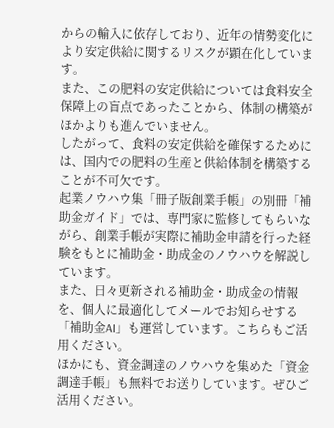からの輸入に依存しており、近年の情勢変化により安定供給に関するリスクが顕在化しています。
また、この肥料の安定供給については食料安全保障上の盲点であったことから、体制の構築がほかよりも進んでいません。
したがって、食料の安定供給を確保するためには、国内での肥料の生産と供給体制を構築することが不可欠です。
起業ノウハウ集「冊子版創業手帳」の別冊「補助金ガイド」では、専門家に監修してもらいながら、創業手帳が実際に補助金申請を行った経験をもとに補助金・助成金のノウハウを解説しています。
また、日々更新される補助金・助成金の情報を、個人に最適化してメールでお知らせする「補助金AI」も運営しています。こちらもご活用ください。
ほかにも、資金調達のノウハウを集めた「資金調達手帳」も無料でお送りしています。ぜひご活用ください。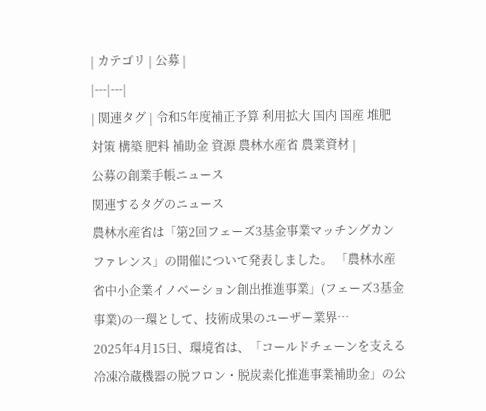| カテゴリ | 公募 |
|---|---|
| 関連タグ | 令和5年度補正予算 利用拡大 国内 国産 堆肥 対策 構築 肥料 補助金 資源 農林水産省 農業資材 |
公募の創業手帳ニュース
関連するタグのニュース
農林水産省は「第2回フェーズ3基金事業マッチングカンファレンス」の開催について発表しました。 「農林水産省中小企業イノベーション創出推進事業」(フェーズ3基金事業)の一環として、技術成果のユーザー業界…
2025年4月15日、環境省は、「コールドチェーンを支える冷凍冷蔵機器の脱フロン・脱炭素化推進事業補助金」の公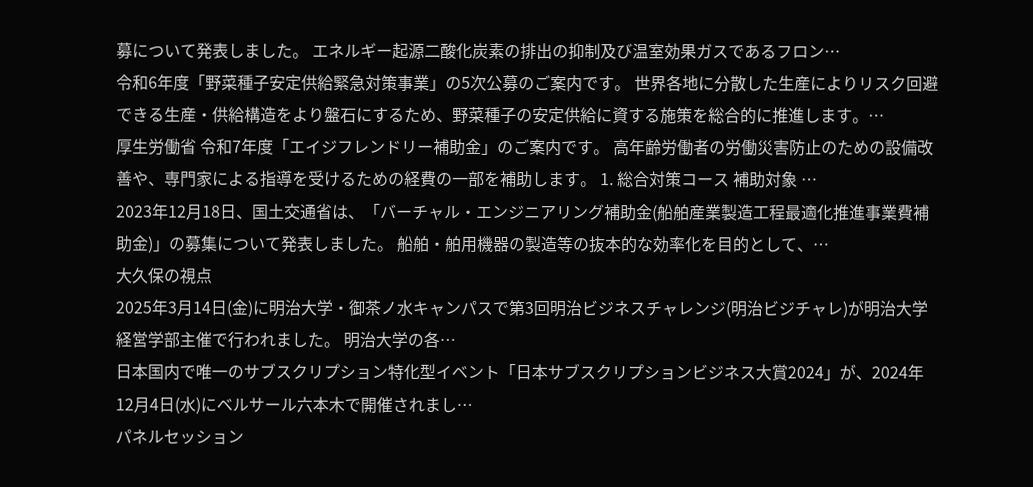募について発表しました。 エネルギー起源二酸化炭素の排出の抑制及び温室効果ガスであるフロン…
令和6年度「野菜種子安定供給緊急対策事業」の5次公募のご案内です。 世界各地に分散した生産によりリスク回避できる生産・供給構造をより盤石にするため、野菜種子の安定供給に資する施策を総合的に推進します。…
厚生労働省 令和7年度「エイジフレンドリー補助金」のご案内です。 高年齢労働者の労働災害防止のための設備改善や、専門家による指導を受けるための経費の一部を補助します。 1. 総合対策コース 補助対象 …
2023年12月18日、国土交通省は、「バーチャル・エンジニアリング補助金(船舶産業製造工程最適化推進事業費補助金)」の募集について発表しました。 船舶・舶用機器の製造等の抜本的な効率化を目的として、…
大久保の視点
2025年3月14日(金)に明治大学・御茶ノ水キャンパスで第3回明治ビジネスチャレンジ(明治ビジチャレ)が明治大学経営学部主催で行われました。 明治大学の各…
日本国内で唯一のサブスクリプション特化型イベント「日本サブスクリプションビジネス大賞2024」が、2024年12月4日(水)にベルサール六本木で開催されまし…
パネルセッション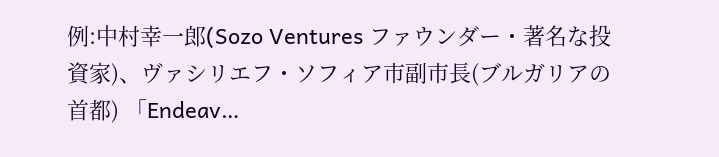例:中村幸一郎(Sozo Ventures ファウンダー・著名な投資家)、ヴァシリエフ・ソフィア市副市長(ブルガリアの首都) 「Endeav…